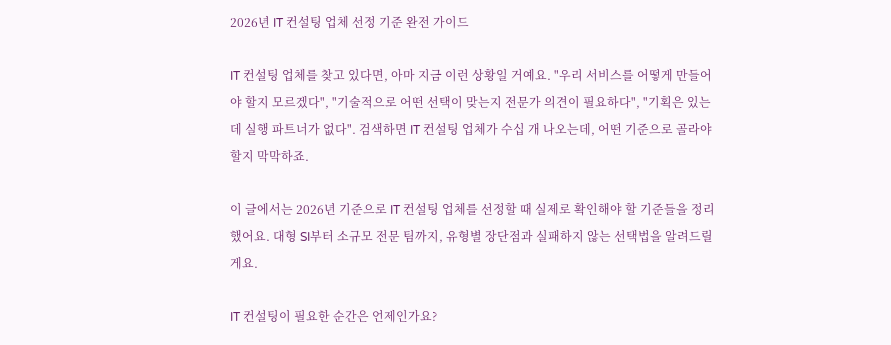2026년 IT 컨설팅 업체 선정 기준 완전 가이드

IT 컨설팅 업체를 찾고 있다면, 아마 지금 이런 상황일 거예요. "우리 서비스를 어떻게 만들어야 할지 모르겠다", "기술적으로 어떤 선택이 맞는지 전문가 의견이 필요하다", "기획은 있는데 실행 파트너가 없다". 검색하면 IT 컨설팅 업체가 수십 개 나오는데, 어떤 기준으로 골라야 할지 막막하죠.

이 글에서는 2026년 기준으로 IT 컨설팅 업체를 선정할 때 실제로 확인해야 할 기준들을 정리했어요. 대형 SI부터 소규모 전문 팀까지, 유형별 장단점과 실패하지 않는 선택법을 알려드릴게요.

IT 컨설팅이 필요한 순간은 언제인가요?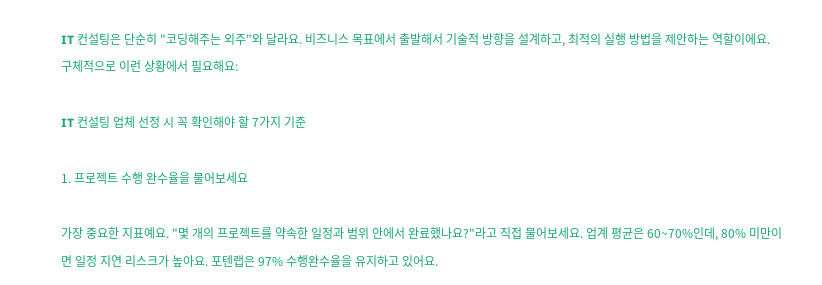IT 컨설팅은 단순히 "코딩해주는 외주"와 달라요. 비즈니스 목표에서 출발해서 기술적 방향을 설계하고, 최적의 실행 방법을 제안하는 역할이에요. 구체적으로 이런 상황에서 필요해요:

IT 컨설팅 업체 선정 시 꼭 확인해야 할 7가지 기준

1. 프로젝트 수행 완수율을 물어보세요

가장 중요한 지표예요. "몇 개의 프로젝트를 약속한 일정과 범위 안에서 완료했나요?"라고 직접 물어보세요. 업계 평균은 60~70%인데, 80% 미만이면 일정 지연 리스크가 높아요. 포텐랩은 97% 수행완수율을 유지하고 있어요.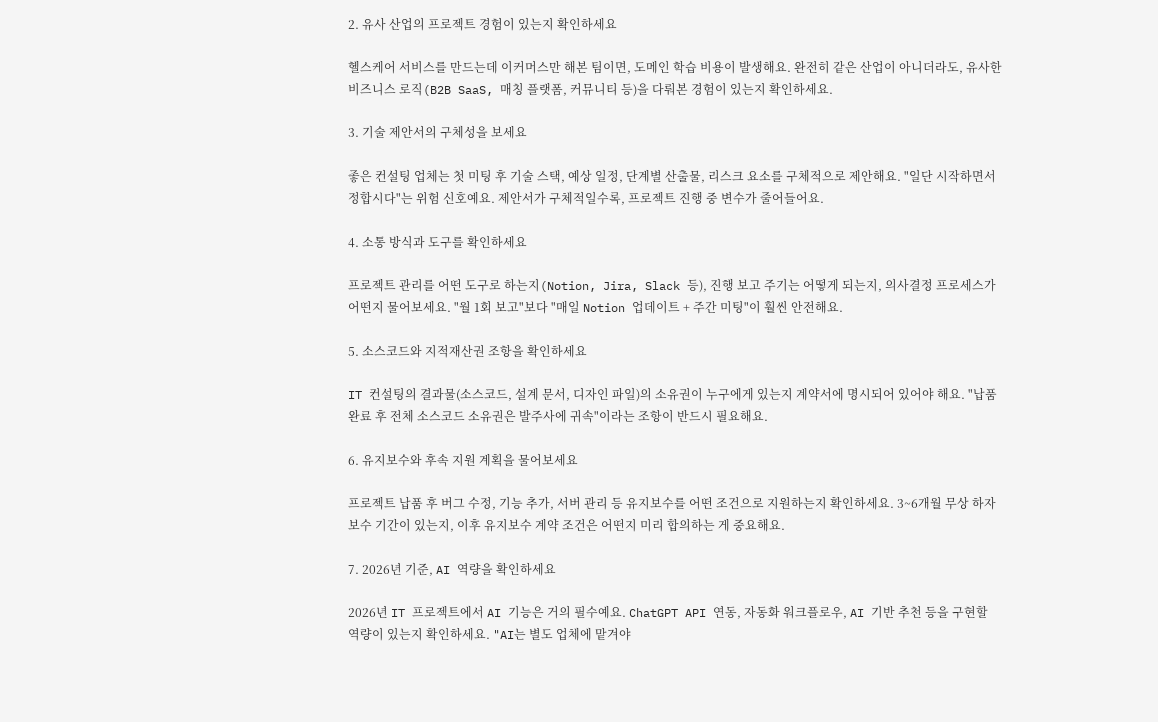2. 유사 산업의 프로젝트 경험이 있는지 확인하세요

헬스케어 서비스를 만드는데 이커머스만 해본 팀이면, 도메인 학습 비용이 발생해요. 완전히 같은 산업이 아니더라도, 유사한 비즈니스 로직(B2B SaaS, 매칭 플랫폼, 커뮤니티 등)을 다뤄본 경험이 있는지 확인하세요.

3. 기술 제안서의 구체성을 보세요

좋은 컨설팅 업체는 첫 미팅 후 기술 스택, 예상 일정, 단계별 산출물, 리스크 요소를 구체적으로 제안해요. "일단 시작하면서 정합시다"는 위험 신호예요. 제안서가 구체적일수록, 프로젝트 진행 중 변수가 줄어들어요.

4. 소통 방식과 도구를 확인하세요

프로젝트 관리를 어떤 도구로 하는지(Notion, Jira, Slack 등), 진행 보고 주기는 어떻게 되는지, 의사결정 프로세스가 어떤지 물어보세요. "월 1회 보고"보다 "매일 Notion 업데이트 + 주간 미팅"이 훨씬 안전해요.

5. 소스코드와 지적재산권 조항을 확인하세요

IT 컨설팅의 결과물(소스코드, 설계 문서, 디자인 파일)의 소유권이 누구에게 있는지 계약서에 명시되어 있어야 해요. "납품 완료 후 전체 소스코드 소유권은 발주사에 귀속"이라는 조항이 반드시 필요해요.

6. 유지보수와 후속 지원 계획을 물어보세요

프로젝트 납품 후 버그 수정, 기능 추가, 서버 관리 등 유지보수를 어떤 조건으로 지원하는지 확인하세요. 3~6개월 무상 하자 보수 기간이 있는지, 이후 유지보수 계약 조건은 어떤지 미리 합의하는 게 중요해요.

7. 2026년 기준, AI 역량을 확인하세요

2026년 IT 프로젝트에서 AI 기능은 거의 필수예요. ChatGPT API 연동, 자동화 워크플로우, AI 기반 추천 등을 구현할 역량이 있는지 확인하세요. "AI는 별도 업체에 맡겨야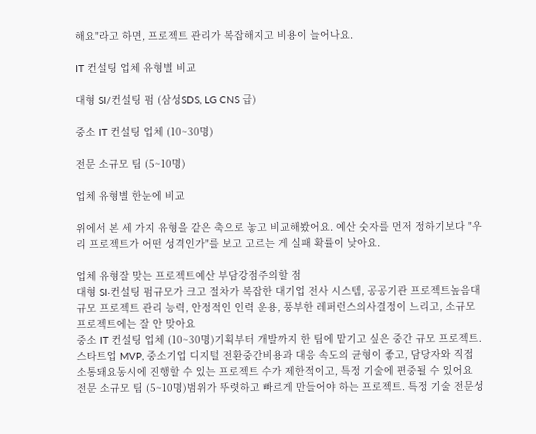해요"라고 하면, 프로젝트 관리가 복잡해지고 비용이 늘어나요.

IT 컨설팅 업체 유형별 비교

대형 SI/컨설팅 펌 (삼성SDS, LG CNS 급)

중소 IT 컨설팅 업체 (10~30명)

전문 소규모 팀 (5~10명)

업체 유형별 한눈에 비교

위에서 본 세 가지 유형을 같은 축으로 놓고 비교해봤어요. 예산 숫자를 먼저 정하기보다 "우리 프로젝트가 어떤 성격인가"를 보고 고르는 게 실패 확률이 낮아요.

업체 유형잘 맞는 프로젝트예산 부담강점주의할 점
대형 SI·컨설팅 펌규모가 크고 절차가 복잡한 대기업 전사 시스템, 공공기관 프로젝트높음대규모 프로젝트 관리 능력, 안정적인 인력 운용, 풍부한 레퍼런스의사결정이 느리고, 소규모 프로젝트에는 잘 안 맞아요
중소 IT 컨설팅 업체 (10~30명)기획부터 개발까지 한 팀에 맡기고 싶은 중간 규모 프로젝트. 스타트업 MVP, 중소기업 디지털 전환중간비용과 대응 속도의 균형이 좋고, 담당자와 직접 소통돼요동시에 진행할 수 있는 프로젝트 수가 제한적이고, 특정 기술에 편중될 수 있어요
전문 소규모 팀 (5~10명)범위가 뚜렷하고 빠르게 만들어야 하는 프로젝트. 특정 기술 전문성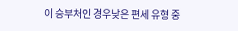이 승부처인 경우낮은 편세 유형 중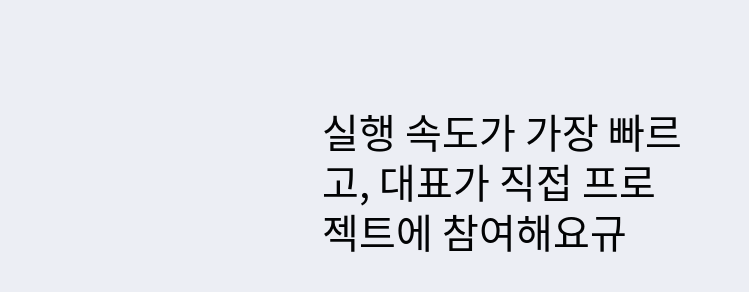실행 속도가 가장 빠르고, 대표가 직접 프로젝트에 참여해요규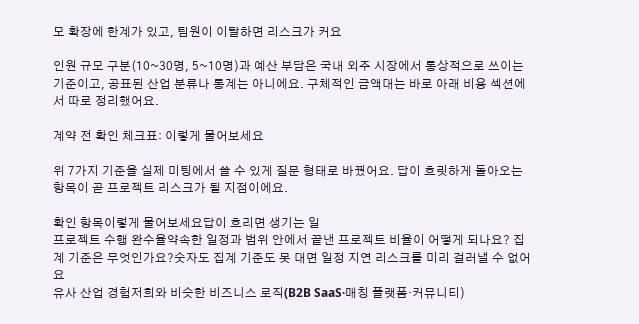모 확장에 한계가 있고, 팀원이 이탈하면 리스크가 커요

인원 규모 구분(10~30명, 5~10명)과 예산 부담은 국내 외주 시장에서 통상적으로 쓰이는 기준이고, 공표된 산업 분류나 통계는 아니에요. 구체적인 금액대는 바로 아래 비용 섹션에서 따로 정리했어요.

계약 전 확인 체크표: 이렇게 물어보세요

위 7가지 기준을 실제 미팅에서 쓸 수 있게 질문 형태로 바꿨어요. 답이 흐릿하게 돌아오는 항목이 곧 프로젝트 리스크가 될 지점이에요.

확인 항목이렇게 물어보세요답이 흐리면 생기는 일
프로젝트 수행 완수율약속한 일정과 범위 안에서 끝낸 프로젝트 비율이 어떻게 되나요? 집계 기준은 무엇인가요?숫자도 집계 기준도 못 대면 일정 지연 리스크를 미리 걸러낼 수 없어요
유사 산업 경험저희와 비슷한 비즈니스 로직(B2B SaaS·매칭 플랫폼·커뮤니티)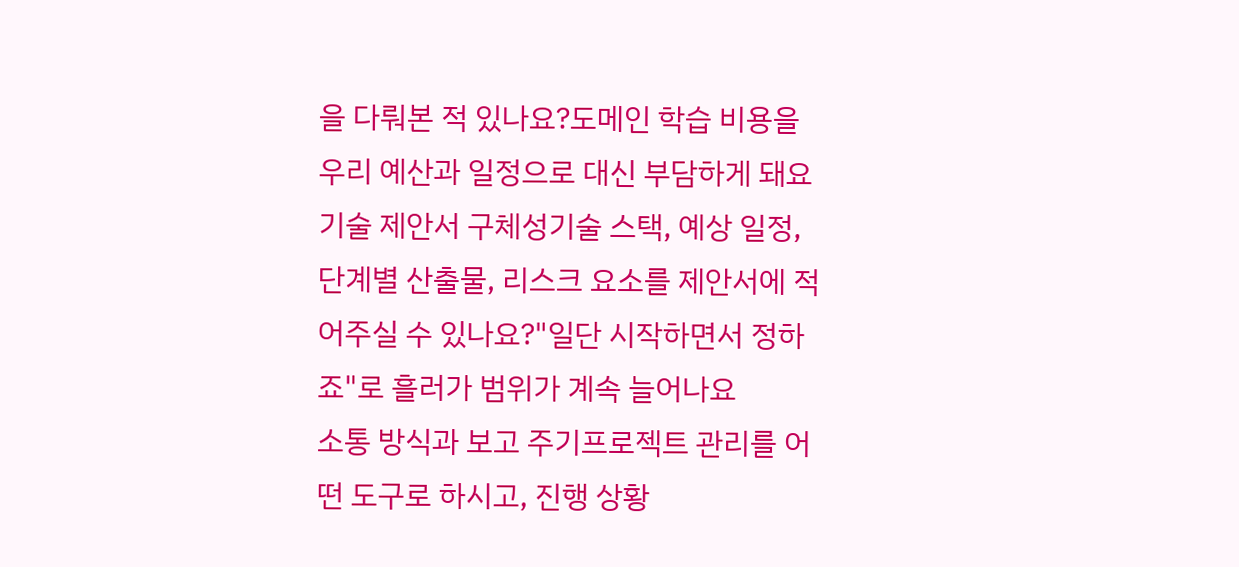을 다뤄본 적 있나요?도메인 학습 비용을 우리 예산과 일정으로 대신 부담하게 돼요
기술 제안서 구체성기술 스택, 예상 일정, 단계별 산출물, 리스크 요소를 제안서에 적어주실 수 있나요?"일단 시작하면서 정하죠"로 흘러가 범위가 계속 늘어나요
소통 방식과 보고 주기프로젝트 관리를 어떤 도구로 하시고, 진행 상황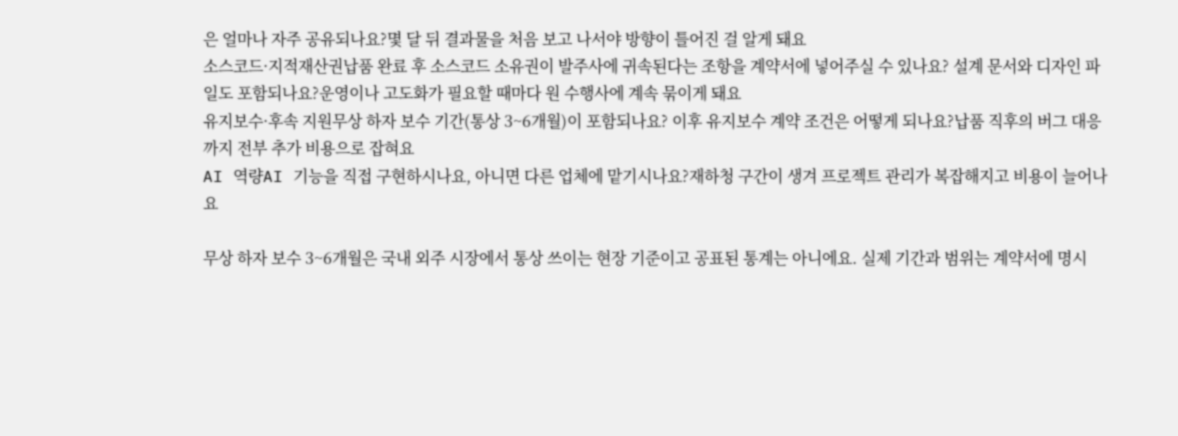은 얼마나 자주 공유되나요?몇 달 뒤 결과물을 처음 보고 나서야 방향이 틀어진 걸 알게 돼요
소스코드·지적재산권납품 완료 후 소스코드 소유권이 발주사에 귀속된다는 조항을 계약서에 넣어주실 수 있나요? 설계 문서와 디자인 파일도 포함되나요?운영이나 고도화가 필요할 때마다 원 수행사에 계속 묶이게 돼요
유지보수·후속 지원무상 하자 보수 기간(통상 3~6개월)이 포함되나요? 이후 유지보수 계약 조건은 어떻게 되나요?납품 직후의 버그 대응까지 전부 추가 비용으로 잡혀요
AI 역량AI 기능을 직접 구현하시나요, 아니면 다른 업체에 맡기시나요?재하청 구간이 생겨 프로젝트 관리가 복잡해지고 비용이 늘어나요

무상 하자 보수 3~6개월은 국내 외주 시장에서 통상 쓰이는 현장 기준이고 공표된 통계는 아니에요. 실제 기간과 범위는 계약서에 명시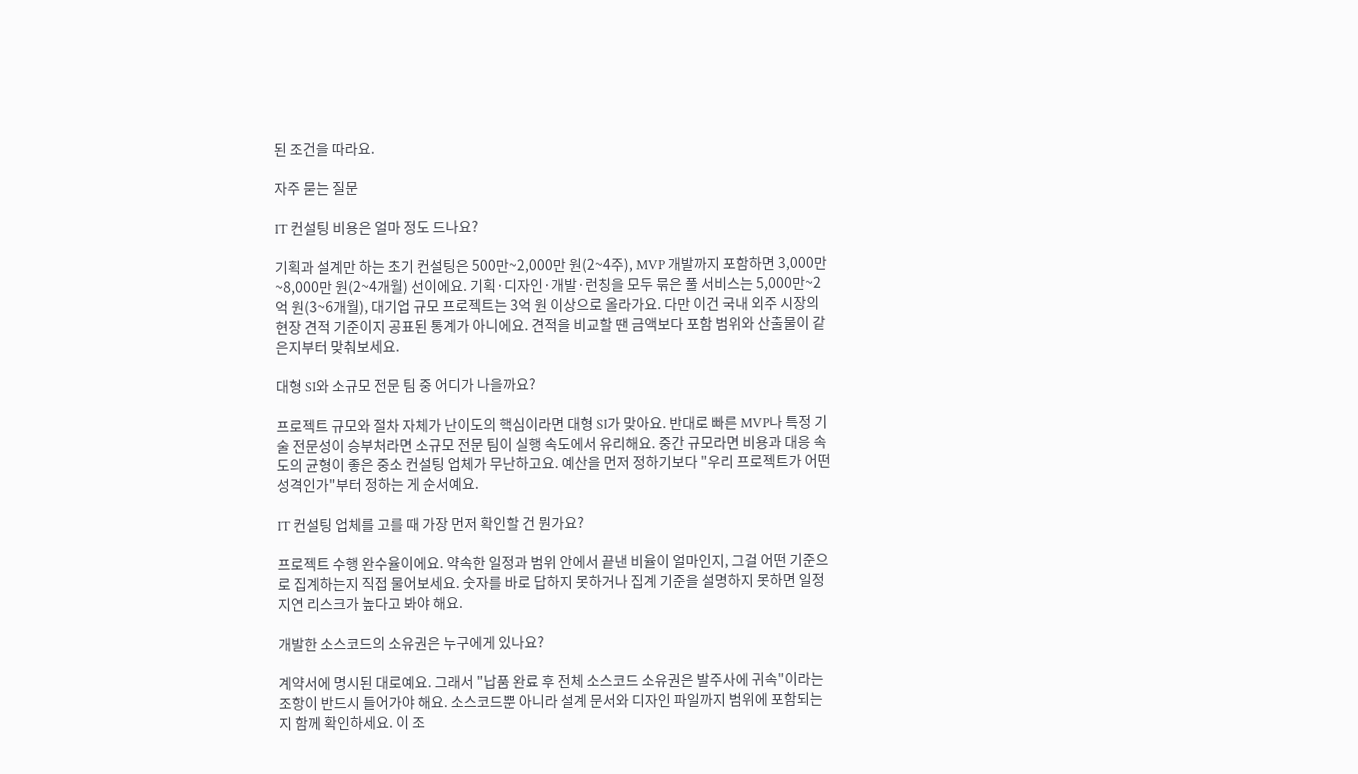된 조건을 따라요.

자주 묻는 질문

IT 컨설팅 비용은 얼마 정도 드나요?

기획과 설계만 하는 초기 컨설팅은 500만~2,000만 원(2~4주), MVP 개발까지 포함하면 3,000만~8,000만 원(2~4개월) 선이에요. 기획·디자인·개발·런칭을 모두 묶은 풀 서비스는 5,000만~2억 원(3~6개월), 대기업 규모 프로젝트는 3억 원 이상으로 올라가요. 다만 이건 국내 외주 시장의 현장 견적 기준이지 공표된 통계가 아니에요. 견적을 비교할 땐 금액보다 포함 범위와 산출물이 같은지부터 맞춰보세요.

대형 SI와 소규모 전문 팀 중 어디가 나을까요?

프로젝트 규모와 절차 자체가 난이도의 핵심이라면 대형 SI가 맞아요. 반대로 빠른 MVP나 특정 기술 전문성이 승부처라면 소규모 전문 팀이 실행 속도에서 유리해요. 중간 규모라면 비용과 대응 속도의 균형이 좋은 중소 컨설팅 업체가 무난하고요. 예산을 먼저 정하기보다 "우리 프로젝트가 어떤 성격인가"부터 정하는 게 순서예요.

IT 컨설팅 업체를 고를 때 가장 먼저 확인할 건 뭔가요?

프로젝트 수행 완수율이에요. 약속한 일정과 범위 안에서 끝낸 비율이 얼마인지, 그걸 어떤 기준으로 집계하는지 직접 물어보세요. 숫자를 바로 답하지 못하거나 집계 기준을 설명하지 못하면 일정 지연 리스크가 높다고 봐야 해요.

개발한 소스코드의 소유권은 누구에게 있나요?

계약서에 명시된 대로예요. 그래서 "납품 완료 후 전체 소스코드 소유권은 발주사에 귀속"이라는 조항이 반드시 들어가야 해요. 소스코드뿐 아니라 설계 문서와 디자인 파일까지 범위에 포함되는지 함께 확인하세요. 이 조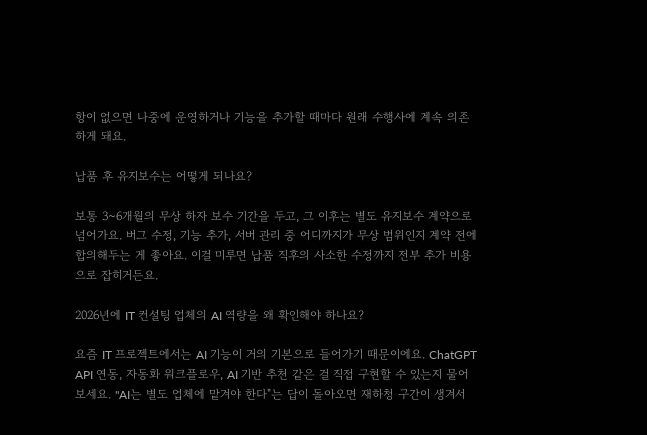항이 없으면 나중에 운영하거나 기능을 추가할 때마다 원래 수행사에 계속 의존하게 돼요.

납품 후 유지보수는 어떻게 되나요?

보통 3~6개월의 무상 하자 보수 기간을 두고, 그 이후는 별도 유지보수 계약으로 넘어가요. 버그 수정, 기능 추가, 서버 관리 중 어디까지가 무상 범위인지 계약 전에 합의해두는 게 좋아요. 이걸 미루면 납품 직후의 사소한 수정까지 전부 추가 비용으로 잡히거든요.

2026년에 IT 컨설팅 업체의 AI 역량을 왜 확인해야 하나요?

요즘 IT 프로젝트에서는 AI 기능이 거의 기본으로 들어가기 때문이에요. ChatGPT API 연동, 자동화 워크플로우, AI 기반 추천 같은 걸 직접 구현할 수 있는지 물어보세요. "AI는 별도 업체에 맡겨야 한다"는 답이 돌아오면 재하청 구간이 생겨서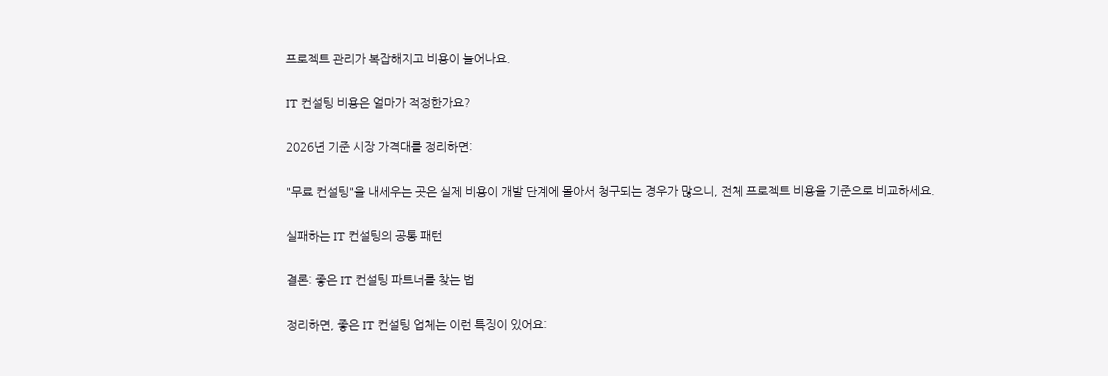프로젝트 관리가 복잡해지고 비용이 늘어나요.

IT 컨설팅 비용은 얼마가 적정한가요?

2026년 기준 시장 가격대를 정리하면:

"무료 컨설팅"을 내세우는 곳은 실제 비용이 개발 단계에 몰아서 청구되는 경우가 많으니, 전체 프로젝트 비용을 기준으로 비교하세요.

실패하는 IT 컨설팅의 공통 패턴

결론: 좋은 IT 컨설팅 파트너를 찾는 법

정리하면, 좋은 IT 컨설팅 업체는 이런 특징이 있어요: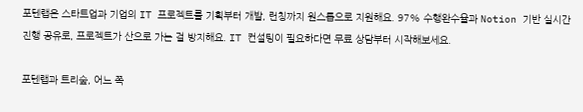포텐랩은 스타트업과 기업의 IT 프로젝트를 기획부터 개발, 런칭까지 원스톱으로 지원해요. 97% 수행완수율과 Notion 기반 실시간 진행 공유로, 프로젝트가 산으로 가는 걸 방지해요. IT 컨설팅이 필요하다면 무료 상담부터 시작해보세요.

포텐랩과 트리숲, 어느 쪽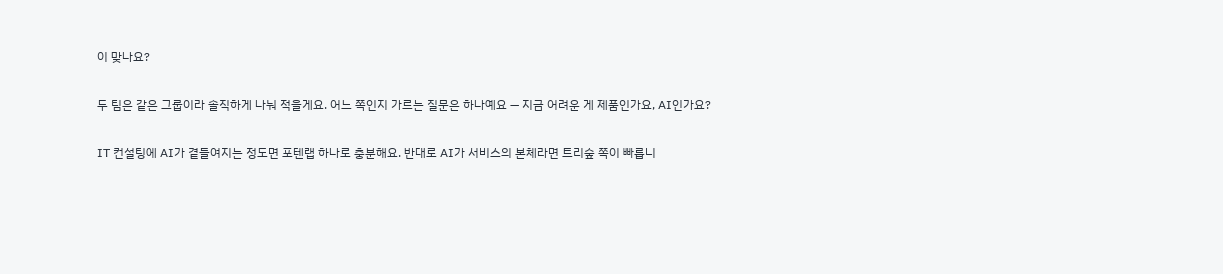이 맞나요?

두 팀은 같은 그룹이라 솔직하게 나눠 적을게요. 어느 쪽인지 가르는 질문은 하나예요 — 지금 어려운 게 제품인가요, AI인가요?

IT 컨설팅에 AI가 곁들여지는 정도면 포텐랩 하나로 충분해요. 반대로 AI가 서비스의 본체라면 트리숲 쪽이 빠릅니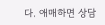다. 애매하면 상담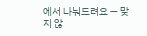에서 나눠드려요 — 맞지 않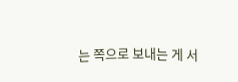는 쪽으로 보내는 게 서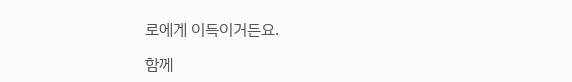로에게 이득이거든요.

함께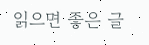읽으면 좋은 글